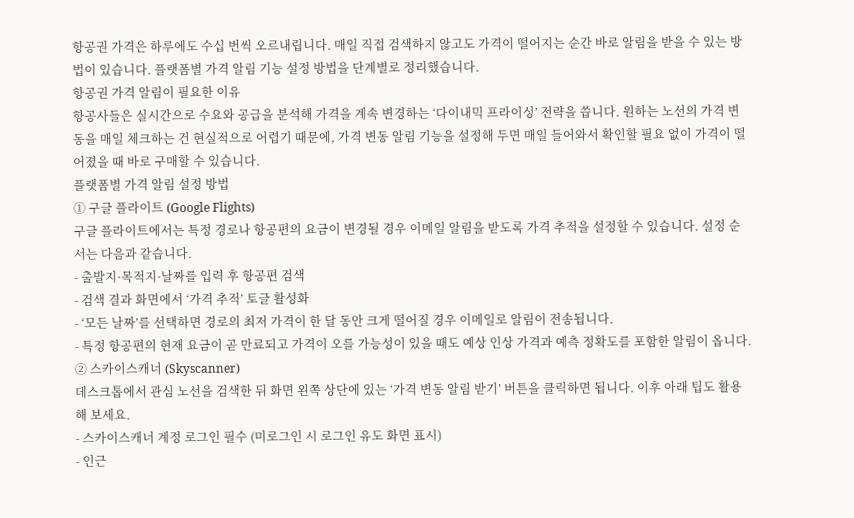항공권 가격은 하루에도 수십 번씩 오르내립니다. 매일 직접 검색하지 않고도 가격이 떨어지는 순간 바로 알림을 받을 수 있는 방법이 있습니다. 플랫폼별 가격 알림 기능 설정 방법을 단계별로 정리했습니다.
항공권 가격 알림이 필요한 이유
항공사들은 실시간으로 수요와 공급을 분석해 가격을 계속 변경하는 ‘다이내믹 프라이싱’ 전략을 씁니다. 원하는 노선의 가격 변동을 매일 체크하는 건 현실적으로 어렵기 때문에, 가격 변동 알림 기능을 설정해 두면 매일 들어와서 확인할 필요 없이 가격이 떨어졌을 때 바로 구매할 수 있습니다.
플랫폼별 가격 알림 설정 방법
① 구글 플라이트 (Google Flights)
구글 플라이트에서는 특정 경로나 항공편의 요금이 변경될 경우 이메일 알림을 받도록 가격 추적을 설정할 수 있습니다. 설정 순서는 다음과 같습니다.
- 출발지·목적지·날짜를 입력 후 항공편 검색
- 검색 결과 화면에서 ‘가격 추적’ 토글 활성화
- ‘모든 날짜’를 선택하면 경로의 최저 가격이 한 달 동안 크게 떨어질 경우 이메일로 알림이 전송됩니다.
- 특정 항공편의 현재 요금이 곧 만료되고 가격이 오를 가능성이 있을 때도 예상 인상 가격과 예측 정확도를 포함한 알림이 옵니다.
② 스카이스캐너 (Skyscanner)
데스크톱에서 관심 노선을 검색한 뒤 화면 왼쪽 상단에 있는 ‘가격 변동 알림 받기’ 버튼을 클릭하면 됩니다. 이후 아래 팁도 활용해 보세요.
- 스카이스캐너 계정 로그인 필수 (미로그인 시 로그인 유도 화면 표시)
- 인근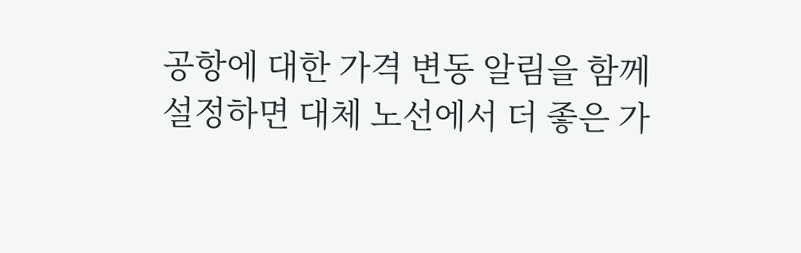공항에 대한 가격 변동 알림을 함께 설정하면 대체 노선에서 더 좋은 가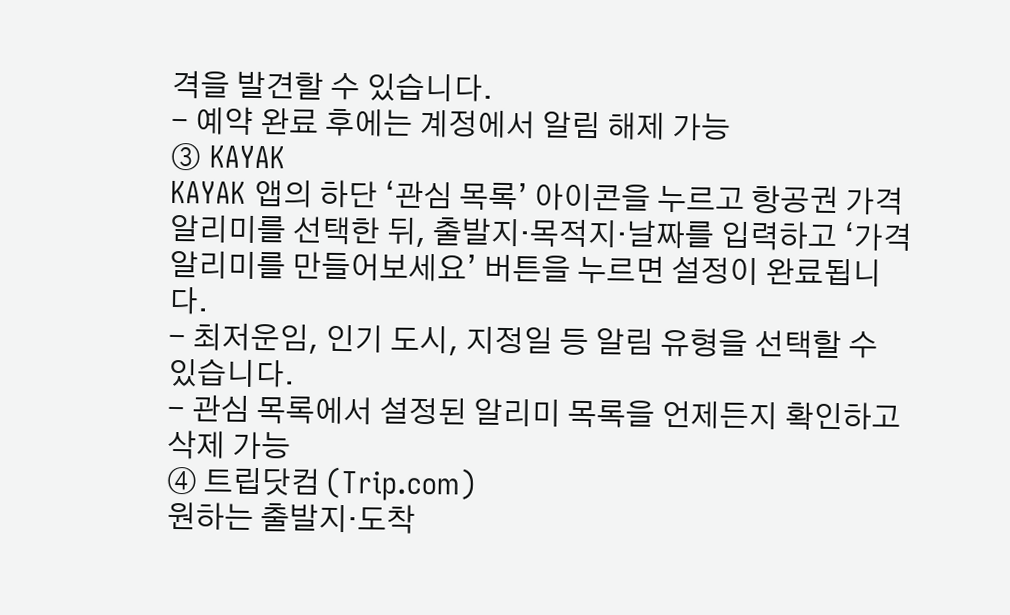격을 발견할 수 있습니다.
- 예약 완료 후에는 계정에서 알림 해제 가능
③ KAYAK
KAYAK 앱의 하단 ‘관심 목록’ 아이콘을 누르고 항공권 가격 알리미를 선택한 뒤, 출발지·목적지·날짜를 입력하고 ‘가격 알리미를 만들어보세요’ 버튼을 누르면 설정이 완료됩니다.
- 최저운임, 인기 도시, 지정일 등 알림 유형을 선택할 수 있습니다.
- 관심 목록에서 설정된 알리미 목록을 언제든지 확인하고 삭제 가능
④ 트립닷컴 (Trip.com)
원하는 출발지·도착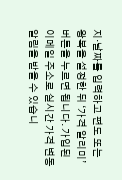지·날짜를 입력하고 편도 또는 왕복을 설정한 뒤 ‘가격 알리미’ 버튼을 누르면 됩니다. 가입된 이메일 주소로 실시간 가격 변동 알림을 받을 수 있습니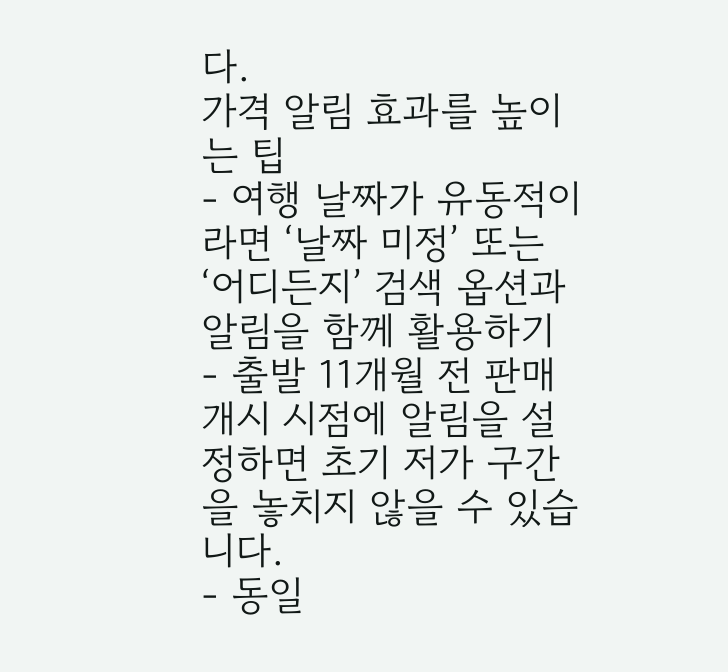다.
가격 알림 효과를 높이는 팁
- 여행 날짜가 유동적이라면 ‘날짜 미정’ 또는 ‘어디든지’ 검색 옵션과 알림을 함께 활용하기
- 출발 11개월 전 판매 개시 시점에 알림을 설정하면 초기 저가 구간을 놓치지 않을 수 있습니다.
- 동일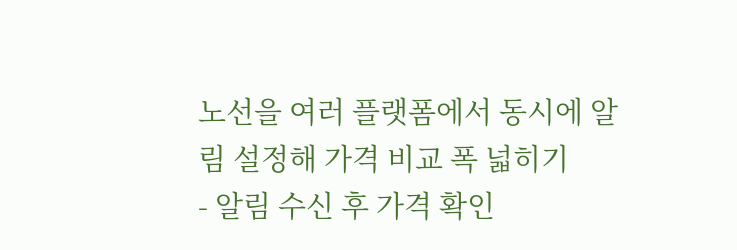노선을 여러 플랫폼에서 동시에 알림 설정해 가격 비교 폭 넓히기
- 알림 수신 후 가격 확인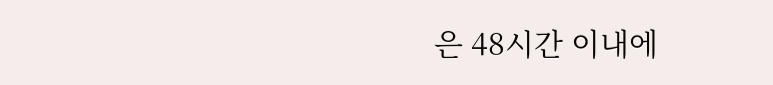은 48시간 이내에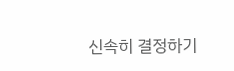신속히 결정하기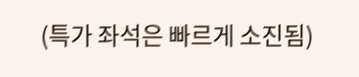(특가 좌석은 빠르게 소진됨)